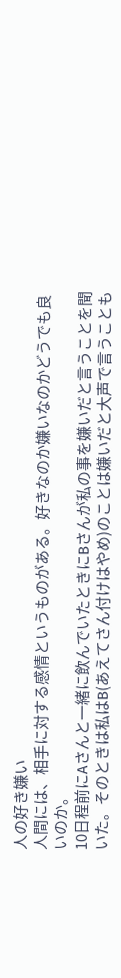人の好き嫌い
人間には、相手に対する感情というものがある。好きなのか嫌いなのかどうでも良いのか。
10日程前にAさんと一緒に飲んでいたときにBさんが私の事を嫌いだと言うことを聞いた。そのときは私はB(あえてさん付けはやめ)のことは嫌いだと大声で言うことも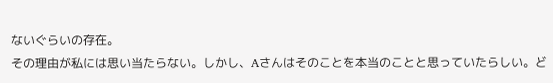ないぐらいの存在。
その理由が私には思い当たらない。しかし、Aさんはそのことを本当のことと思っていたらしい。ど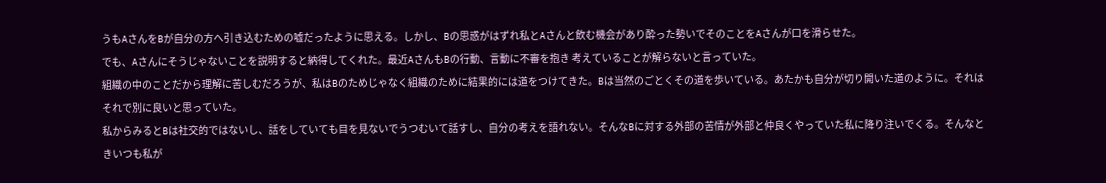うもAさんをBが自分の方へ引き込むための嘘だったように思える。しかし、Bの思惑がはずれ私とAさんと飲む機会があり酔った勢いでそのことをAさんが口を滑らせた。
でも、Aさんにそうじゃないことを説明すると納得してくれた。最近AさんもBの行動、言動に不審を抱き 考えていることが解らないと言っていた。
組織の中のことだから理解に苦しむだろうが、私はBのためじゃなく組織のために結果的には道をつけてきた。Bは当然のごとくその道を歩いている。あたかも自分が切り開いた道のように。それはそれで別に良いと思っていた。
私からみるとBは社交的ではないし、話をしていても目を見ないでうつむいて話すし、自分の考えを語れない。そんなBに対する外部の苦情が外部と仲良くやっていた私に降り注いでくる。そんなときいつも私が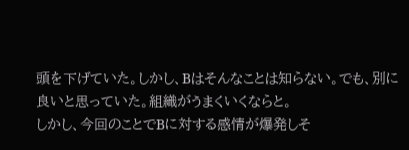頭を下げていた。しかし、Bはそんなことは知らない。でも、別に良いと思っていた。組織がうまくいくならと。
しかし、今回のことでBに対する感情が爆発しそ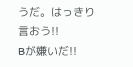うだ。はっきり言おう!!
Bが嫌いだ!!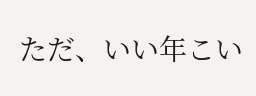ただ、いい年こい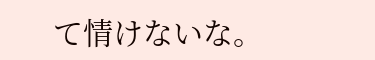て情けないな。